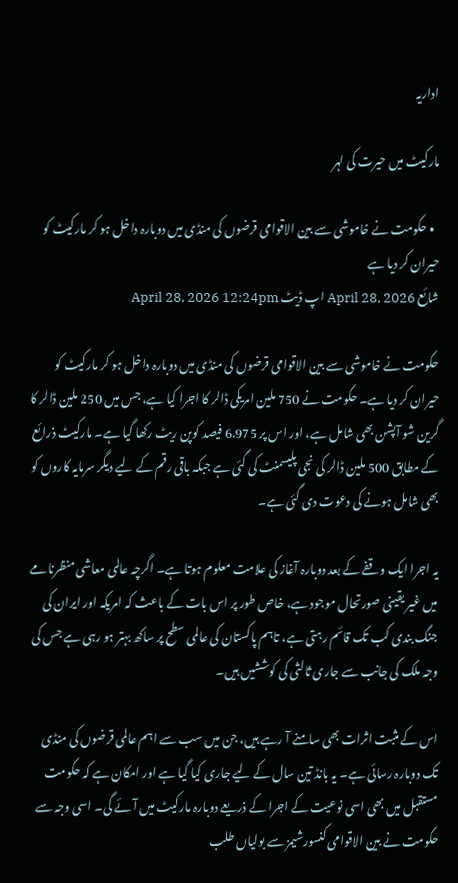اداریہ

مارکیٹ میں حیرت کی لہر

  • حکومت نے خاموشی سے بین الاقوامی قرضوں کی منڈی میں دوبارہ داخل ہو کر مارکیٹ کو حیران کر دیا ہے
شائع April 28, 2026 اپ ڈیٹ April 28, 2026 12:24pm

حکومت نے خاموشی سے بین الاقوامی قرضوں کی منڈی میں دوبارہ داخل ہو کر مارکیٹ کو حیران کر دیا ہے۔ حکومت نے 750 ملین امریکی ڈالر کا اجرا کیا ہے، جس میں 250 ملین ڈالر کا گرین شو آپشن بھی شامل ہے، اور اس پر 6.975 فیصد کوپن ریٹ رکھا گیا ہے۔ مارکیٹ ذرائع کے مطابق 500 ملین ڈالر کی نجی پلیسمنٹ کی گئی ہے جبکہ باقی رقم کے لیے دیگر سرمایہ کاروں کو بھی شامل ہونے کی دعوت دی گئی ہے۔

یہ اجرا ایک وقفے کے بعد دوبارہ آغاز کی علامت معلوم ہوتا ہے۔ اگرچہ عالمی معاشی منظرنامے میں غیر یقینی صورتحال موجود ہے، خاص طور پر اس بات کے باعث کہ امریکہ اور ایران کی جنگ بندی کب تک قائم رہتی ہے، تاہم پاکستان کی عالمی سطح پر ساکھ بہتر ہو رہی ہے جس کی وجہ ملک کی جانب سے جاری ثالثی کی کوششیں ہیں۔

اس کے مثبت اثرات بھی سامنے آ رہے ہیں، جن میں سب سے اہم عالمی قرضوں کی منڈی تک دوبارہ رسائی ہے۔ یہ بانڈ تین سال کے لیے جاری کیا گیا ہے اور امکان ہے کہ حکومت مستقبل میں بھی اسی نوعیت کے اجرا کے ذریعے دوبارہ مارکیٹ میں آئے گی۔ اسی وجہ سے حکومت نے بین الاقوامی کنسورشیمز سے بولیاں طلب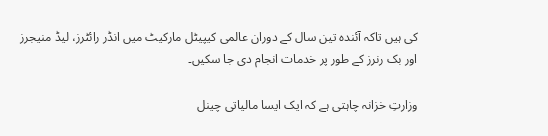کی ہیں تاکہ آئندہ تین سال کے دوران عالمی کیپیٹل مارکیٹ میں انڈر رائٹرز، لیڈ منیجرز اور بک رنرز کے طور پر خدمات انجام دی جا سکیں۔

وزارتِ خزانہ چاہتی ہے کہ ایک ایسا مالیاتی چینل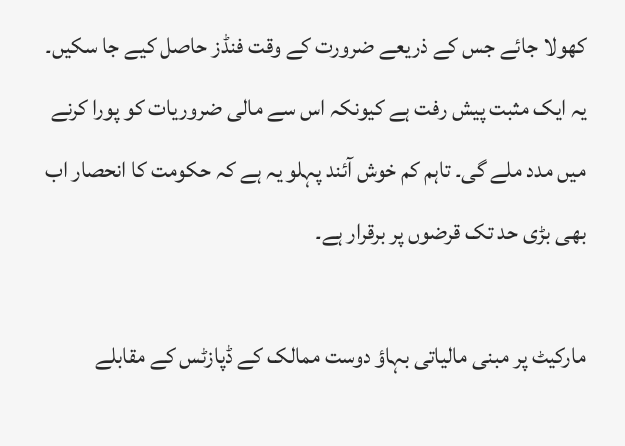کھولا جائے جس کے ذریعے ضرورت کے وقت فنڈز حاصل کیے جا سکیں۔ یہ ایک مثبت پیش رفت ہے کیونکہ اس سے مالی ضروریات کو پورا کرنے میں مدد ملے گی۔ تاہم کم خوش آئند پہلو یہ ہے کہ حکومت کا انحصار اب بھی بڑی حد تک قرضوں پر برقرار ہے۔

مارکیٹ پر مبنی مالیاتی بہاؤ دوست ممالک کے ڈپازٹس کے مقابلے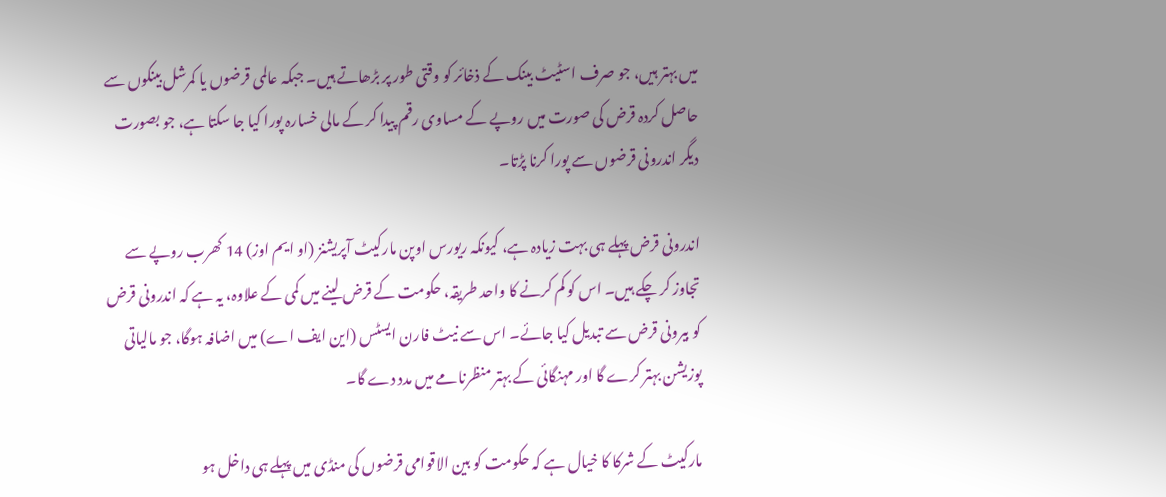میں بہتر ہیں، جو صرف اسٹیٹ بینک کے ذخائر کو وقتی طور پر بڑھاتے ہیں۔ جبکہ عالمی قرضوں یا کمرشل بینکوں سے حاصل کردہ قرض کی صورت میں روپے کے مساوی رقم پیدا کر کے مالی خسارہ پورا کیا جا سکتا ہے، جو بصورت دیگر اندرونی قرضوں سے پورا کرنا پڑتا۔

اندرونی قرض پہلے ہی بہت زیادہ ہے، کیونکہ ریورس اوپن مارکیٹ آپریشنز (او ایم اوز) 14 کھرب روپے سے تجاوز کر چکے ہیں۔ اس کو کم کرنے کا واحد طریقہ، حکومت کے قرض لینے میں کمی کے علاوہ، یہ ہے کہ اندرونی قرض کو بیرونی قرض سے تبدیل کیا جائے۔ اس سے نیٹ فارن ایسٹس (این ایف اے) میں اضافہ ہوگا، جو مالیاتی پوزیشن بہتر کرے گا اور مہنگائی کے بہتر منظرنامے میں مدد دے گا۔

مارکیٹ کے شرکا کا خیال ہے کہ حکومت کو بین الاقوامی قرضوں کی منڈی میں پہلے ہی داخل ہو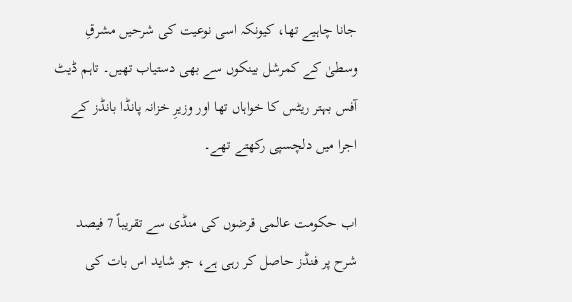جانا چاہیے تھا، کیونکہ اسی نوعیت کی شرحیں مشرقِ وسطیٰ کے کمرشل بینکوں سے بھی دستیاب تھیں۔ تاہم ڈیٹ آفس بہتر ریٹس کا خواہاں تھا اور وزیرِ خزانہ پانڈا بانڈز کے اجرا میں دلچسپی رکھتے تھے۔

اب حکومت عالمی قرضوں کی منڈی سے تقریباً 7 فیصد شرح پر فنڈز حاصل کر رہی ہے، جو شاید اس بات کی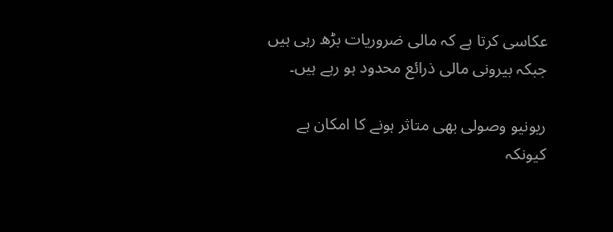عکاسی کرتا ہے کہ مالی ضروریات بڑھ رہی ہیں جبکہ بیرونی مالی ذرائع محدود ہو رہے ہیں۔

ریونیو وصولی بھی متاثر ہونے کا امکان ہے کیونکہ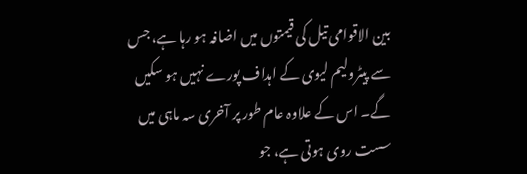بین الاقوامی تیل کی قیمتوں میں اضافہ ہو رہا ہے، جس سے پیٹرولیم لیوی کے اہداف پورے نہیں ہو سکیں گے۔ اس کے علاوہ عام طور پر آخری سہ ماہی میں سست روی ہوتی ہے، جو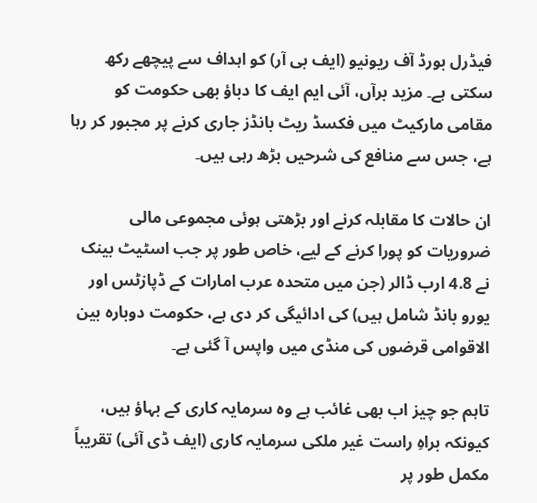فیڈرل بورڈ آف ریونیو (ایف بی آر) کو اہداف سے پیچھے رکھ سکتی ہے۔ مزید برآں، آئی ایم ایف کا دباؤ بھی حکومت کو مقامی مارکیٹ میں فکسڈ ریٹ بانڈز جاری کرنے پر مجبور کر رہا ہے، جس سے منافع کی شرحیں بڑھ رہی ہیں۔

ان حالات کا مقابلہ کرنے اور بڑھتی ہوئی مجموعی مالی ضروریات کو پورا کرنے کے لیے، خاص طور پر جب اسٹیٹ بینک نے 4.8 ارب ڈالر (جن میں متحدہ عرب امارات کے ڈپازٹس اور یورو بانڈ شامل ہیں) کی ادائیگی کر دی ہے، حکومت دوبارہ بین الاقوامی قرضوں کی منڈی میں واپس آ گئی ہے۔

تاہم جو چیز اب بھی غائب ہے وہ سرمایہ کاری کے بہاؤ ہیں، کیونکہ براہِ راست غیر ملکی سرمایہ کاری (ایف ڈی آئی) تقریباً مکمل طور پر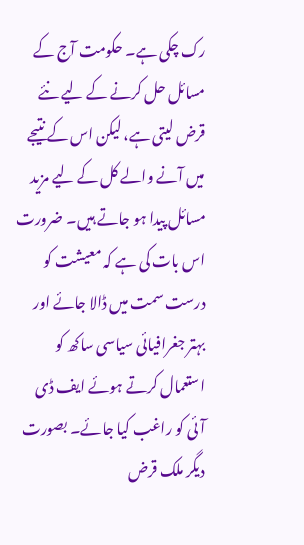رک چکی ہے۔ حکومت آج کے مسائل حل کرنے کے لیے نئے قرض لیتی ہے، لیکن اس کے نتیجے میں آنے والے کل کے لیے مزید مسائل پیدا ہو جاتے ہیں۔ ضرورت اس بات کی ہے کہ معیشت کو درست سمت میں ڈالا جائے اور بہتر جغرافیائی سیاسی ساکھ کو استعمال کرتے ہوئے ایف ڈی آئی کو راغب کیا جائے۔ بصورت دیگر ملک قرض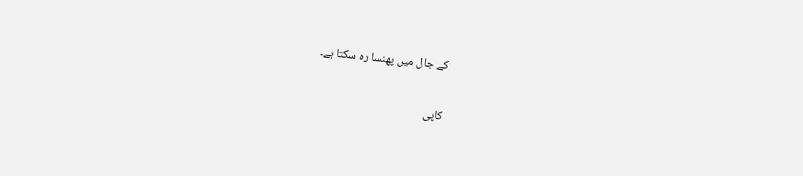کے جال میں پھنسا رہ سکتا ہے۔

کاپی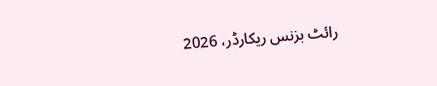رائٹ بزنس ریکارڈر، 2026